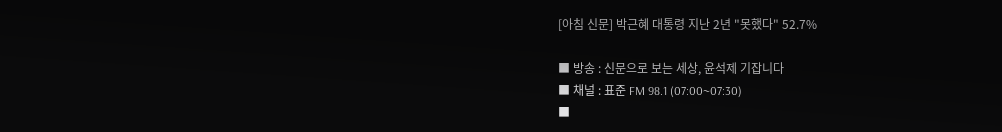[아침 신문] 박근혜 대통령 지난 2년 "못했다" 52.7%

■ 방송 : 신문으로 보는 세상, 윤석제 기잡니다
■ 채널 : 표준 FM 98.1 (07:00~07:30)
■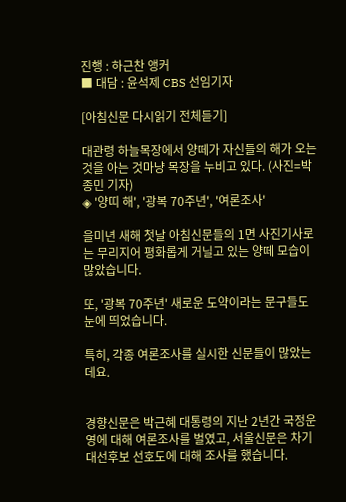진행 : 하근찬 앵커
■ 대담 : 윤석제 CBS 선임기자

[아침신문 다시읽기 전체듣기]

대관령 하늘목장에서 양떼가 자신들의 해가 오는 것을 아는 것마냥 목장을 누비고 있다. (사진=박종민 기자)
◈ '양띠 해', '광복 70주년', '여론조사'

을미년 새해 첫날 아침신문들의 1면 사진기사로는 무리지어 평화롭게 거닐고 있는 양떼 모습이 많았습니다.

또, '광복 70주년' 새로운 도약이라는 문구들도 눈에 띄었습니다.

특히, 각종 여론조사를 실시한 신문들이 많았는데요.


경향신문은 박근혜 대통령의 지난 2년간 국정운영에 대해 여론조사를 벌였고, 서울신문은 차기 대선후보 선호도에 대해 조사를 했습니다.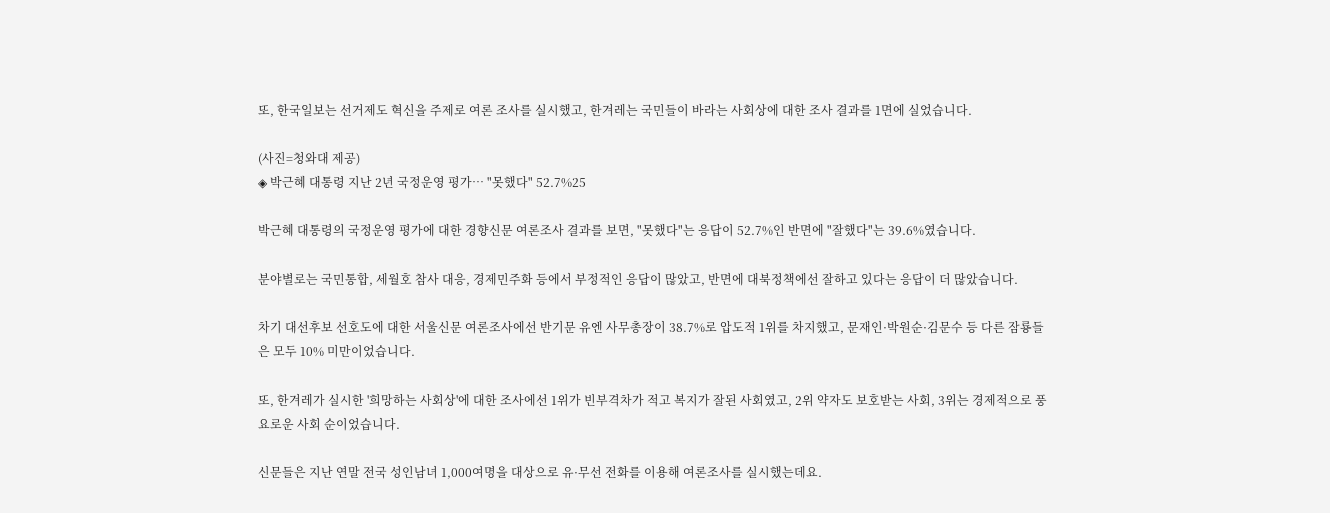또, 한국일보는 선거제도 혁신을 주제로 여론 조사를 실시했고, 한겨레는 국민들이 바라는 사회상에 대한 조사 결과를 1면에 실었습니다.

(사진=청와대 제공)
◈ 박근혜 대통령 지난 2년 국정운영 평가… "못했다" 52.7%25

박근혜 대통령의 국정운영 평가에 대한 경향신문 여론조사 결과를 보면, "못했다"는 응답이 52.7%인 반면에 "잘했다"는 39.6%였습니다.

분야별로는 국민통합, 세월호 참사 대응, 경제민주화 등에서 부정적인 응답이 많았고, 반면에 대북정책에선 잘하고 있다는 응답이 더 많았습니다.

차기 대선후보 선호도에 대한 서울신문 여론조사에선 반기문 유엔 사무총장이 38.7%로 압도적 1위를 차지했고, 문재인·박원순·김문수 등 다른 잠룡들은 모두 10% 미만이었습니다.

또, 한겨레가 실시한 '희망하는 사회상'에 대한 조사에선 1위가 빈부격차가 적고 복지가 잘된 사회였고, 2위 약자도 보호받는 사회, 3위는 경제적으로 풍요로운 사회 순이었습니다.

신문들은 지난 연말 전국 성인남녀 1,000여명을 대상으로 유·무선 전화를 이용해 여론조사를 실시했는데요.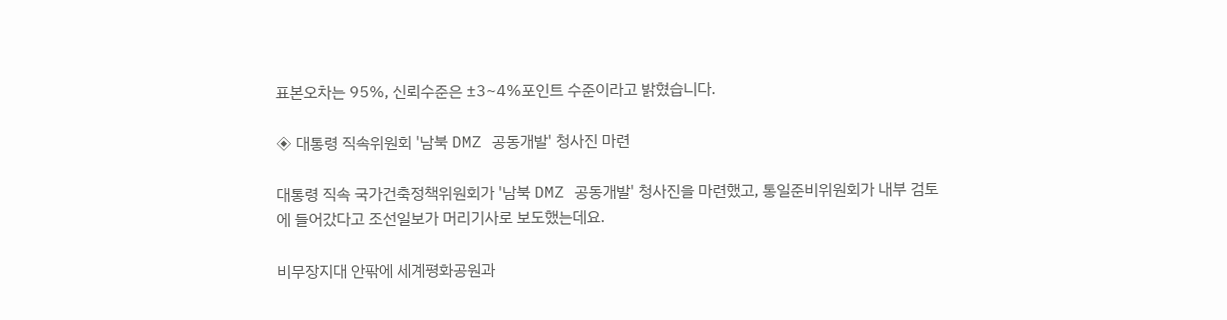표본오차는 95%, 신뢰수준은 ±3~4%포인트 수준이라고 밝혔습니다.

◈ 대통령 직속위원회 '남북 DMZ 공동개발' 청사진 마련

대통령 직속 국가건축정책위원회가 '남북 DMZ 공동개발' 청사진을 마련했고, 통일준비위원회가 내부 검토에 들어갔다고 조선일보가 머리기사로 보도했는데요.

비무장지대 안팎에 세계평화공원과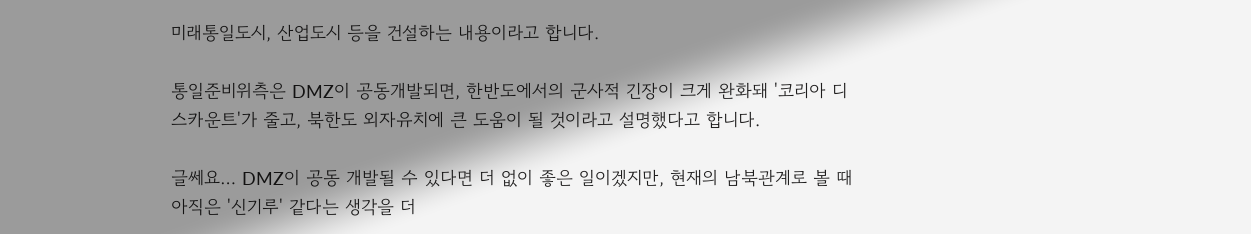미래통일도시, 산업도시 등을 건설하는 내용이라고 합니다.

통일준비위측은 DMZ이 공동개발되면, 한반도에서의 군사적 긴장이 크게 완화돼 '코리아 디스카운트'가 줄고, 북한도 외자유치에 큰 도움이 될 것이라고 설명했다고 합니다.

글쎄요… DMZ이 공동 개발될 수 있다면 더 없이 좋은 일이겠지만, 현재의 남북관계로 볼 때 아직은 '신기루' 같다는 생각을 더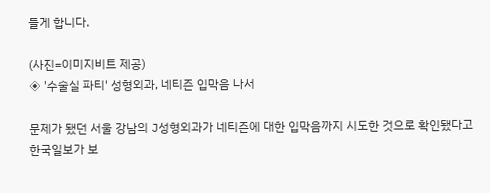들게 합니다.

(사진=이미지비트 제공)
◈ '수술실 파티' 성형외과, 네티즌 입막음 나서

문제가 됐던 서울 강남의 J성형외과가 네티즌에 대한 입막음까지 시도한 것으로 확인됐다고 한국일보가 보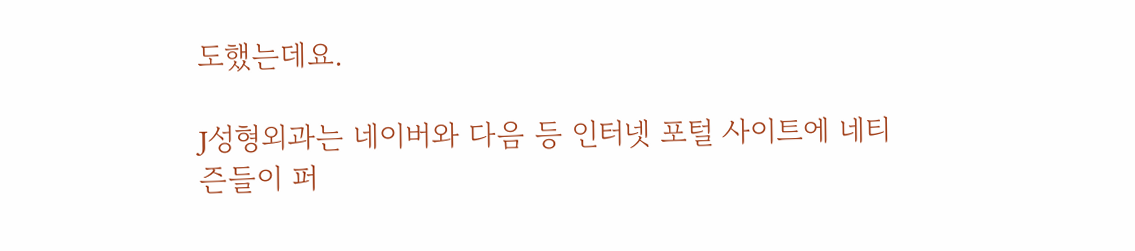도했는데요.

J성형외과는 네이버와 다음 등 인터넷 포털 사이트에 네티즌들이 퍼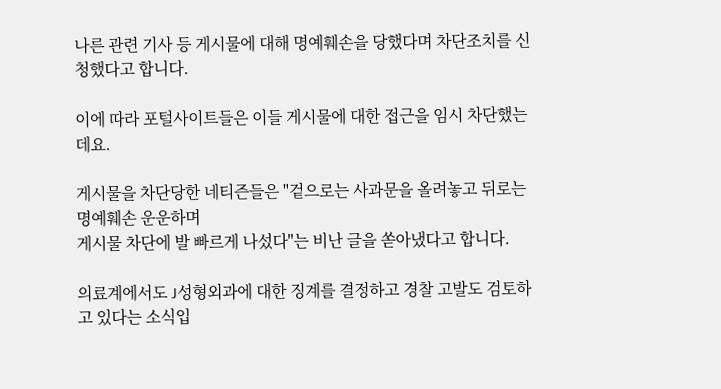나른 관련 기사 등 게시물에 대해 명예훼손을 당했다며 차단조치를 신청했다고 합니다.

이에 따라 포털사이트들은 이들 게시물에 대한 접근을 임시 차단했는데요.

게시물을 차단당한 네티즌들은 "겉으로는 사과문을 올려놓고 뒤로는 명예훼손 운운하며
게시물 차단에 발 빠르게 나섰다"는 비난 글을 쏟아냈다고 합니다.

의료계에서도 J성형외과에 대한 징계를 결정하고 경찰 고발도 검토하고 있다는 소식입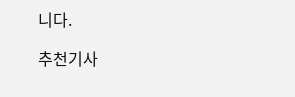니다.

추천기사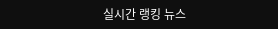실시간 랭킹 뉴스